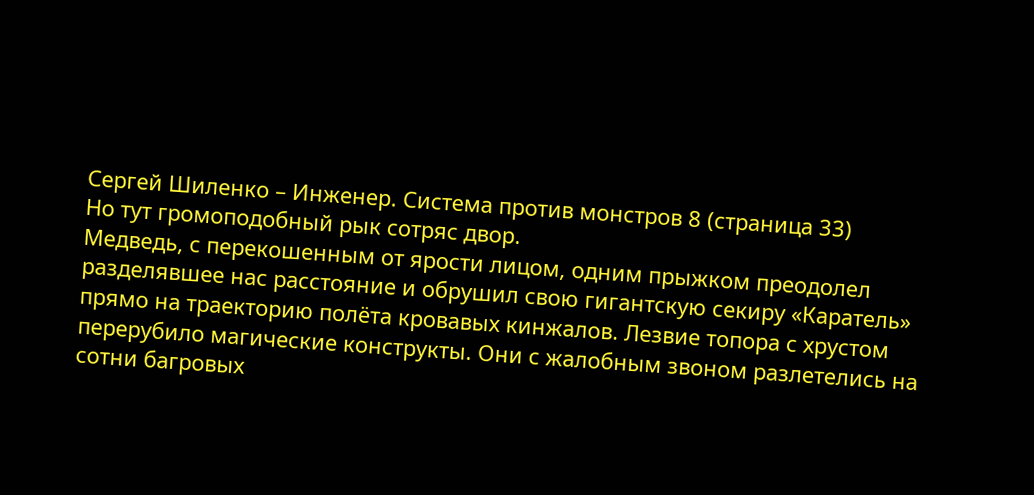Сергей Шиленко – Инженер. Система против монстров 8 (страница 33)
Но тут громоподобный рык сотряс двор.
Медведь, с перекошенным от ярости лицом, одним прыжком преодолел разделявшее нас расстояние и обрушил свою гигантскую секиру «Каратель» прямо на траекторию полёта кровавых кинжалов. Лезвие топора с хрустом перерубило магические конструкты. Они с жалобным звоном разлетелись на сотни багровых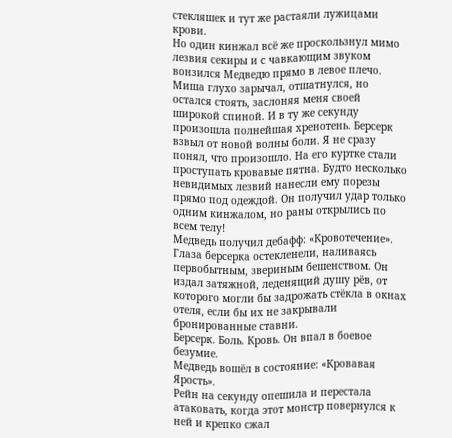стекляшек и тут же растаяли лужицами крови.
Но один кинжал всё же проскользнул мимо лезвия секиры и с чавкающим звуком вонзился Медведю прямо в левое плечо.
Миша глухо зарычал, отшатнулся, но остался стоять, заслоняя меня своей широкой спиной. И в ту же секунду произошла полнейшая хренотень. Берсерк взвыл от новой волны боли. Я не сразу понял, что произошло. На его куртке стали проступать кровавые пятна. Будто несколько невидимых лезвий нанесли ему порезы прямо под одеждой. Он получил удар только одним кинжалом, но раны открылись по всем телу!
Медведь получил дебафф: «Кровотечение».
Глаза берсерка остекленели, наливаясь первобытным, звериным бешенством. Он издал затяжной, леденящий душу рёв, от которого могли бы задрожать стёкла в окнах отеля, если бы их не закрывали бронированные ставни.
Берсерк. Боль. Кровь. Он впал в боевое безумие.
Медведь вошёл в состояние: «Кровавая Ярость».
Рейн на секунду опешила и перестала атаковать, когда этот монстр повернулся к ней и крепко сжал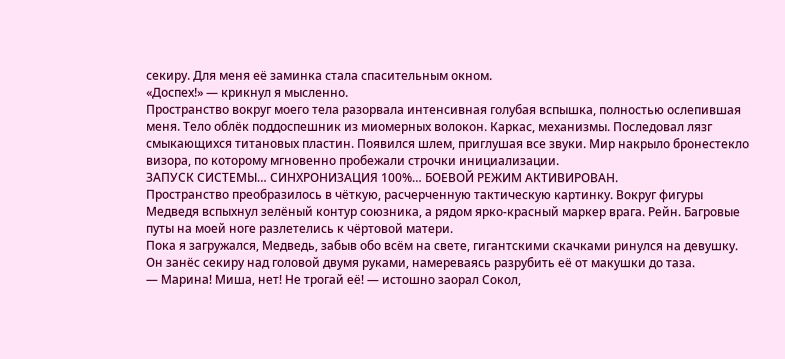секиру. Для меня её заминка стала спасительным окном.
«Доспех!» — крикнул я мысленно.
Пространство вокруг моего тела разорвала интенсивная голубая вспышка, полностью ослепившая меня. Тело облёк поддоспешник из миомерных волокон. Каркас, механизмы. Последовал лязг смыкающихся титановых пластин. Появился шлем, приглушая все звуки. Мир накрыло бронестекло визора, по которому мгновенно пробежали строчки инициализации.
ЗАПУСК СИСТЕМЫ… СИНХРОНИЗАЦИЯ 100%… БОЕВОЙ РЕЖИМ АКТИВИРОВАН.
Пространство преобразилось в чёткую, расчерченную тактическую картинку. Вокруг фигуры Медведя вспыхнул зелёный контур союзника, а рядом ярко-красный маркер врага. Рейн. Багровые путы на моей ноге разлетелись к чёртовой матери.
Пока я загружался, Медведь, забыв обо всём на свете, гигантскими скачками ринулся на девушку. Он занёс секиру над головой двумя руками, намереваясь разрубить её от макушки до таза.
— Марина! Миша, нет! Не трогай её! — истошно заорал Сокол,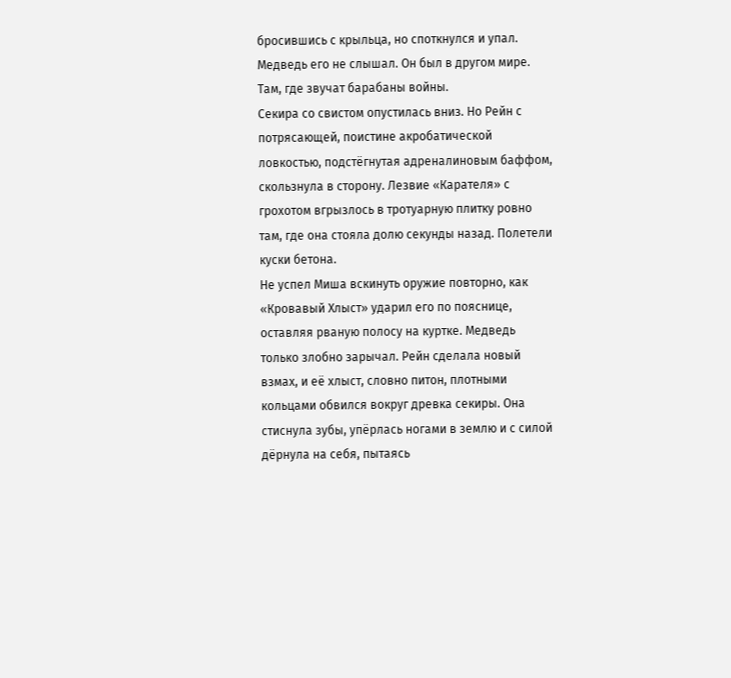бросившись с крыльца, но споткнулся и упал.
Медведь его не слышал. Он был в другом мире.
Там, где звучат барабаны войны.
Секира со свистом опустилась вниз. Но Рейн с потрясающей, поистине акробатической ловкостью, подстёгнутая адреналиновым баффом, скользнула в сторону. Лезвие «Карателя» с грохотом вгрызлось в тротуарную плитку ровно там, где она стояла долю секунды назад. Полетели куски бетона.
Не успел Миша вскинуть оружие повторно, как «Кровавый Хлыст» ударил его по пояснице, оставляя рваную полосу на куртке. Медведь только злобно зарычал. Рейн сделала новый взмах, и её хлыст, словно питон, плотными кольцами обвился вокруг древка секиры. Она стиснула зубы, упёрлась ногами в землю и с силой дёрнула на себя, пытаясь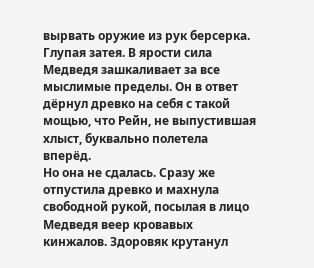вырвать оружие из рук берсерка.
Глупая затея. В ярости сила Медведя зашкаливает за все мыслимые пределы. Он в ответ дёрнул древко на себя с такой мощью, что Рейн, не выпустившая хлыст, буквально полетела вперёд.
Но она не сдалась. Сразу же отпустила древко и махнула свободной рукой, посылая в лицо Медведя веер кровавых кинжалов. Здоровяк крутанул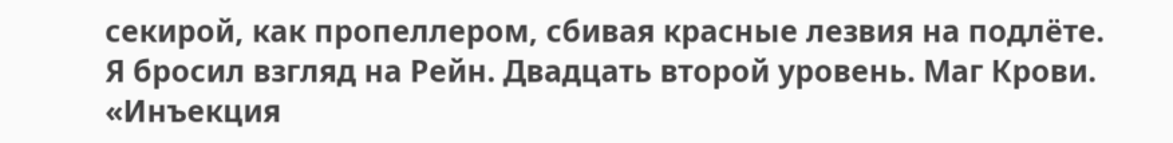секирой, как пропеллером, сбивая красные лезвия на подлёте.
Я бросил взгляд на Рейн. Двадцать второй уровень. Маг Крови. «Инъекция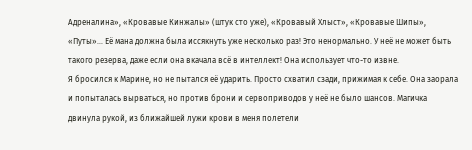Адреналина», «Кровавые Кинжалы» (штук сто уже), «Кровавый Хлыст», «Кровавые Шипы», «Путы»… Её мана должна была иссякнуть уже несколько раз! Это ненормально. У неё не может быть такого резерва, даже если она вкачала всё в интеллект! Она использует что-то извне.
Я бросился к Марине, но не пытался её ударить. Просто схватил сзади, прижимая к себе. Она заорала и попыталась вырваться, но против брони и сервоприводов у неё не было шансов. Магичка двинула рукой, из ближайшей лужи крови в меня полетели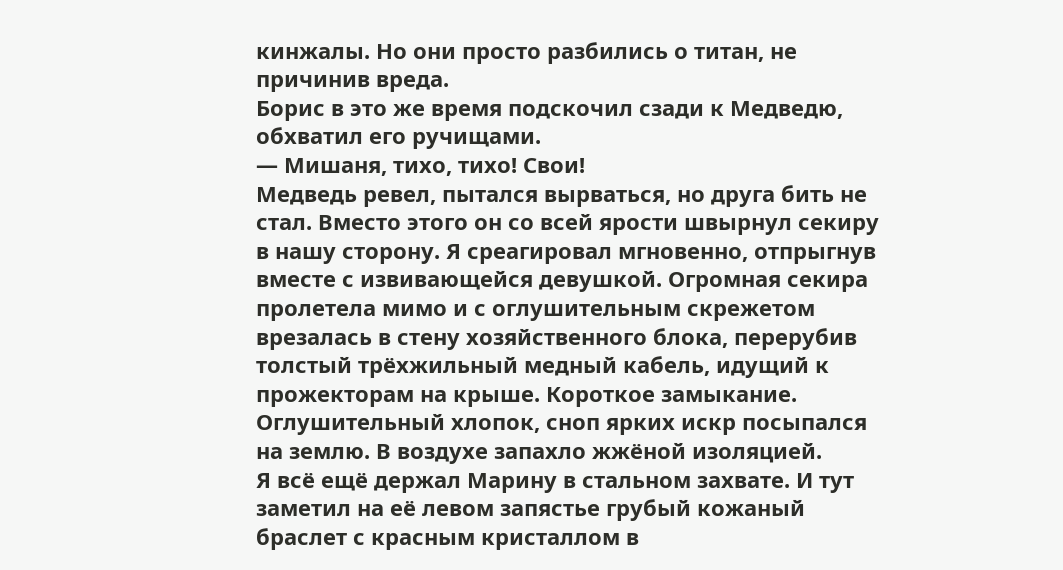кинжалы. Но они просто разбились о титан, не причинив вреда.
Борис в это же время подскочил сзади к Медведю, обхватил его ручищами.
— Мишаня, тихо, тихо! Свои!
Медведь ревел, пытался вырваться, но друга бить не стал. Вместо этого он со всей ярости швырнул секиру в нашу сторону. Я среагировал мгновенно, отпрыгнув вместе с извивающейся девушкой. Огромная секира пролетела мимо и с оглушительным скрежетом врезалась в стену хозяйственного блока, перерубив толстый трёхжильный медный кабель, идущий к прожекторам на крыше. Короткое замыкание. Оглушительный хлопок, сноп ярких искр посыпался на землю. В воздухе запахло жжёной изоляцией.
Я всё ещё держал Марину в стальном захвате. И тут заметил на её левом запястье грубый кожаный браслет с красным кристаллом в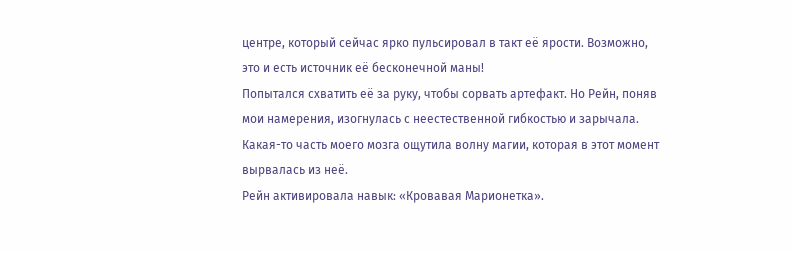центре, который сейчас ярко пульсировал в такт её ярости. Возможно, это и есть источник её бесконечной маны!
Попытался схватить её за руку, чтобы сорвать артефакт. Но Рейн, поняв мои намерения, изогнулась с неестественной гибкостью и зарычала. Какая-то часть моего мозга ощутила волну магии, которая в этот момент вырвалась из неё.
Рейн активировала навык: «Кровавая Марионетка».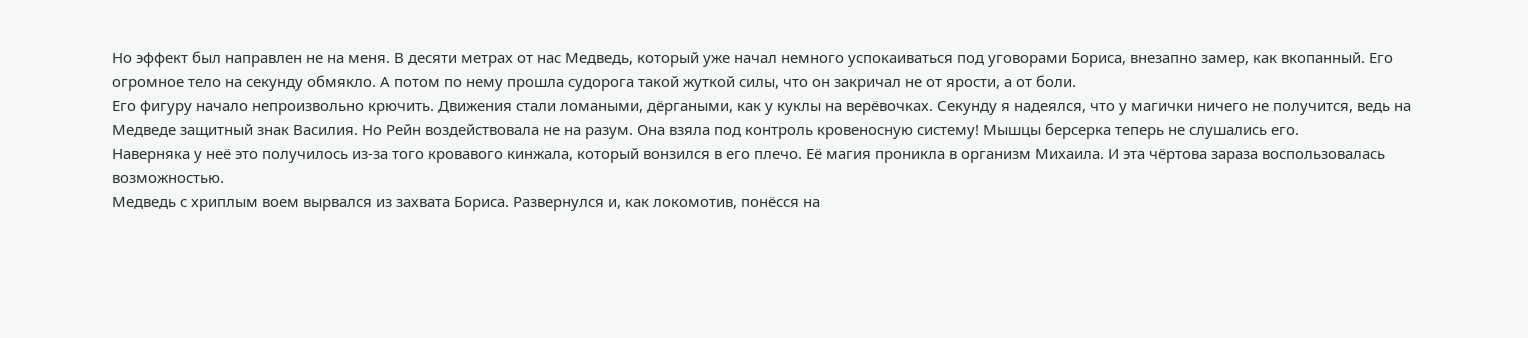Но эффект был направлен не на меня. В десяти метрах от нас Медведь, который уже начал немного успокаиваться под уговорами Бориса, внезапно замер, как вкопанный. Его огромное тело на секунду обмякло. А потом по нему прошла судорога такой жуткой силы, что он закричал не от ярости, а от боли.
Его фигуру начало непроизвольно крючить. Движения стали ломаными, дёргаными, как у куклы на верёвочках. Секунду я надеялся, что у магички ничего не получится, ведь на Медведе защитный знак Василия. Но Рейн воздействовала не на разум. Она взяла под контроль кровеносную систему! Мышцы берсерка теперь не слушались его.
Наверняка у неё это получилось из-за того кровавого кинжала, который вонзился в его плечо. Её магия проникла в организм Михаила. И эта чёртова зараза воспользовалась возможностью.
Медведь с хриплым воем вырвался из захвата Бориса. Развернулся и, как локомотив, понёсся на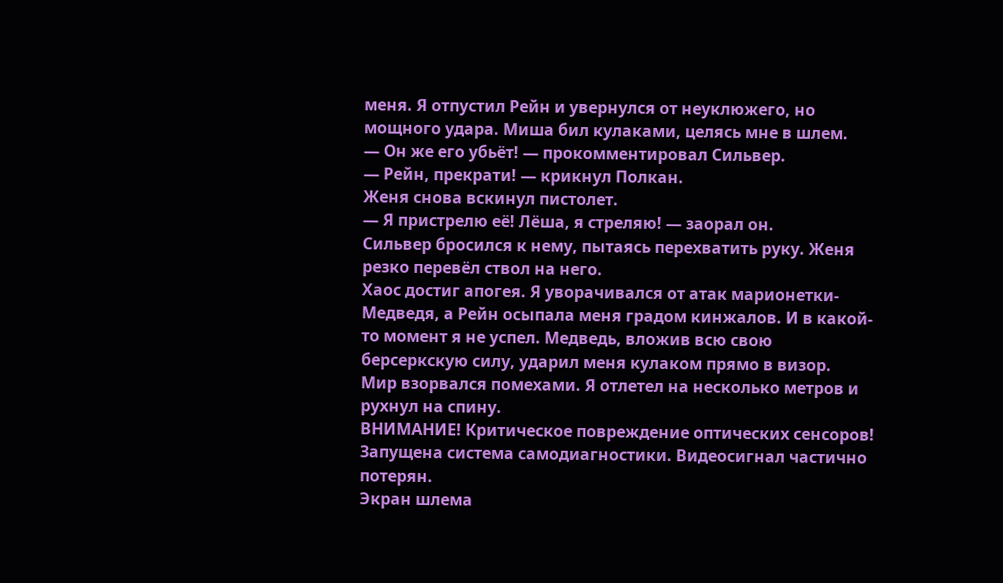меня. Я отпустил Рейн и увернулся от неуклюжего, но мощного удара. Миша бил кулаками, целясь мне в шлем.
— Он же его убьёт! — прокомментировал Сильвер.
— Рейн, прекрати! — крикнул Полкан.
Женя снова вскинул пистолет.
— Я пристрелю её! Лёша, я стреляю! — заорал он.
Сильвер бросился к нему, пытаясь перехватить руку. Женя резко перевёл ствол на него.
Хаос достиг апогея. Я уворачивался от атак марионетки-Медведя, а Рейн осыпала меня градом кинжалов. И в какой-то момент я не успел. Медведь, вложив всю свою берсеркскую силу, ударил меня кулаком прямо в визор.
Мир взорвался помехами. Я отлетел на несколько метров и рухнул на спину.
ВНИМАНИЕ! Критическое повреждение оптических сенсоров! Запущена система самодиагностики. Видеосигнал частично потерян.
Экран шлема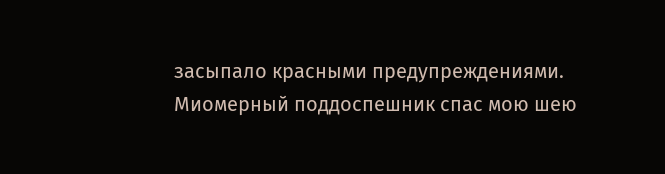засыпало красными предупреждениями. Миомерный поддоспешник спас мою шею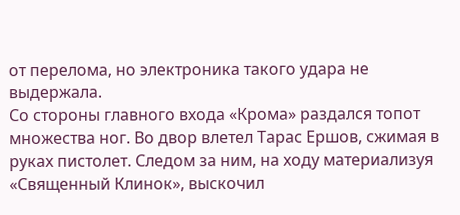от перелома, но электроника такого удара не выдержала.
Со стороны главного входа «Крома» раздался топот множества ног. Во двор влетел Тарас Ершов, сжимая в руках пистолет. Следом за ним, на ходу материализуя «Священный Клинок», выскочил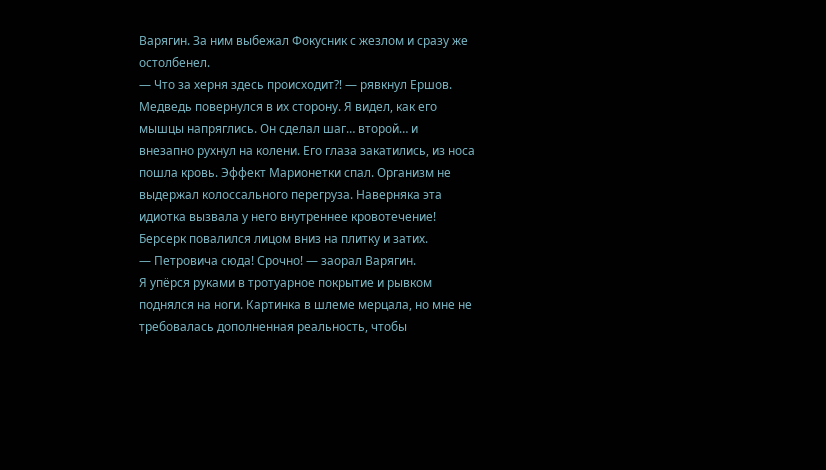Варягин. За ним выбежал Фокусник с жезлом и сразу же остолбенел.
— Что за херня здесь происходит⁈ — рявкнул Ершов.
Медведь повернулся в их сторону. Я видел, как его мышцы напряглись. Он сделал шаг… второй… и внезапно рухнул на колени. Его глаза закатились, из носа пошла кровь. Эффект Марионетки спал. Организм не выдержал колоссального перегруза. Наверняка эта идиотка вызвала у него внутреннее кровотечение!
Берсерк повалился лицом вниз на плитку и затих.
— Петровича сюда! Срочно! — заорал Варягин.
Я упёрся руками в тротуарное покрытие и рывком поднялся на ноги. Картинка в шлеме мерцала, но мне не требовалась дополненная реальность, чтобы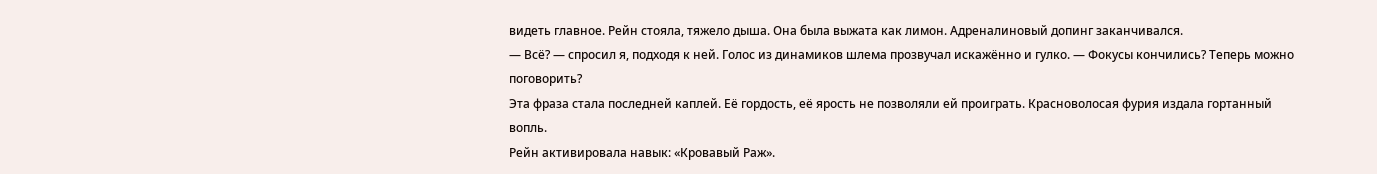видеть главное. Рейн стояла, тяжело дыша. Она была выжата как лимон. Адреналиновый допинг заканчивался.
— Всё? — спросил я, подходя к ней. Голос из динамиков шлема прозвучал искажённо и гулко. — Фокусы кончились? Теперь можно поговорить?
Эта фраза стала последней каплей. Её гордость, её ярость не позволяли ей проиграть. Красноволосая фурия издала гортанный вопль.
Рейн активировала навык: «Кровавый Раж».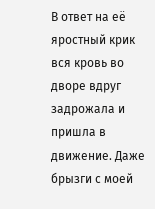В ответ на её яростный крик вся кровь во дворе вдруг задрожала и пришла в движение. Даже брызги с моей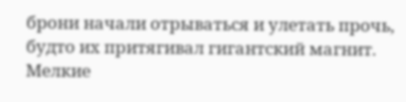брони начали отрываться и улетать прочь, будто их притягивал гигантский магнит. Мелкие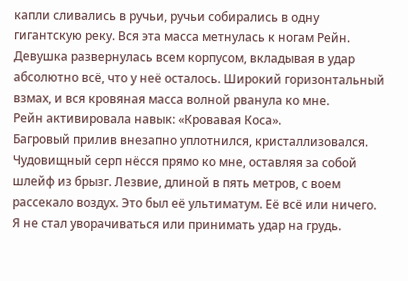капли сливались в ручьи, ручьи собирались в одну гигантскую реку. Вся эта масса метнулась к ногам Рейн.
Девушка развернулась всем корпусом, вкладывая в удар абсолютно всё, что у неё осталось. Широкий горизонтальный взмах, и вся кровяная масса волной рванула ко мне.
Рейн активировала навык: «Кровавая Коса».
Багровый прилив внезапно уплотнился, кристаллизовался. Чудовищный серп нёсся прямо ко мне, оставляя за собой шлейф из брызг. Лезвие, длиной в пять метров, с воем рассекало воздух. Это был её ультиматум. Её всё или ничего.
Я не стал уворачиваться или принимать удар на грудь.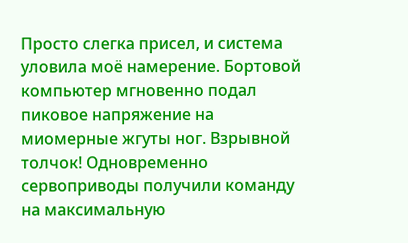Просто слегка присел, и система уловила моё намерение. Бортовой компьютер мгновенно подал пиковое напряжение на миомерные жгуты ног. Взрывной толчок! Одновременно сервоприводы получили команду на максимальную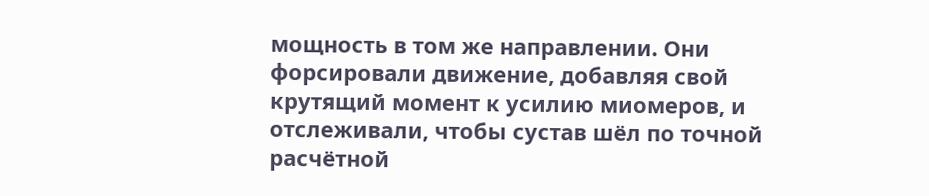мощность в том же направлении. Они форсировали движение, добавляя свой крутящий момент к усилию миомеров, и отслеживали, чтобы сустав шёл по точной расчётной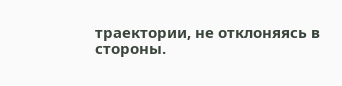траектории, не отклоняясь в стороны.